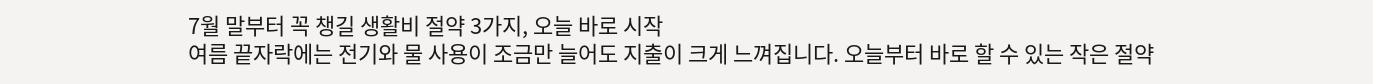7월 말부터 꼭 챙길 생활비 절약 3가지, 오늘 바로 시작
여름 끝자락에는 전기와 물 사용이 조금만 늘어도 지출이 크게 느껴집니다. 오늘부터 바로 할 수 있는 작은 절약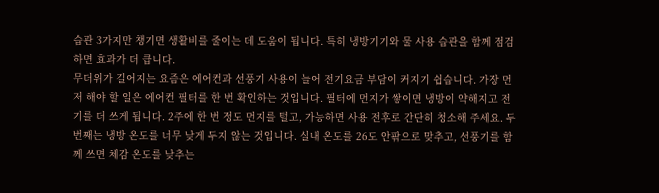습관 3가지만 챙기면 생활비를 줄이는 데 도움이 됩니다. 특히 냉방기기와 물 사용 습관을 함께 점검하면 효과가 더 큽니다.
무더위가 길어지는 요즘은 에어컨과 선풍기 사용이 늘어 전기요금 부담이 커지기 쉽습니다. 가장 먼저 해야 할 일은 에어컨 필터를 한 번 확인하는 것입니다. 필터에 먼지가 쌓이면 냉방이 약해지고 전기를 더 쓰게 됩니다. 2주에 한 번 정도 먼지를 털고, 가능하면 사용 전후로 간단히 청소해 주세요. 두 번째는 냉방 온도를 너무 낮게 두지 않는 것입니다. 실내 온도를 26도 안팎으로 맞추고, 선풍기를 함께 쓰면 체감 온도를 낮추는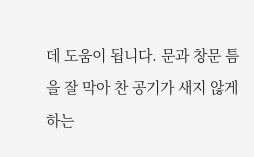데 도움이 됩니다. 문과 창문 틈을 잘 막아 찬 공기가 새지 않게 하는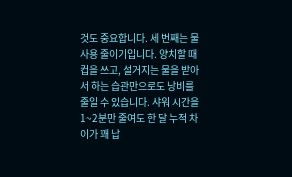것도 중요합니다. 세 번째는 물 사용 줄이기입니다. 양치할 때 컵을 쓰고, 설거지는 물을 받아서 하는 습관만으로도 낭비를 줄일 수 있습니다. 샤워 시간을 1~2분만 줄여도 한 달 누적 차이가 꽤 납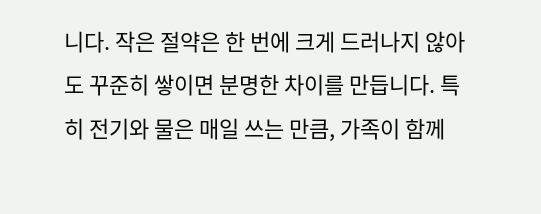니다. 작은 절약은 한 번에 크게 드러나지 않아도 꾸준히 쌓이면 분명한 차이를 만듭니다. 특히 전기와 물은 매일 쓰는 만큼, 가족이 함께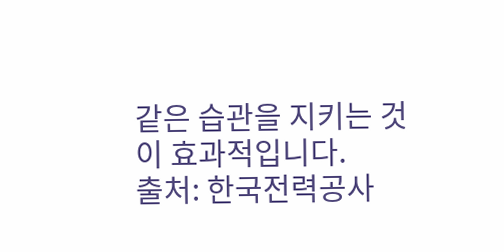같은 습관을 지키는 것이 효과적입니다.
출처: 한국전력공사